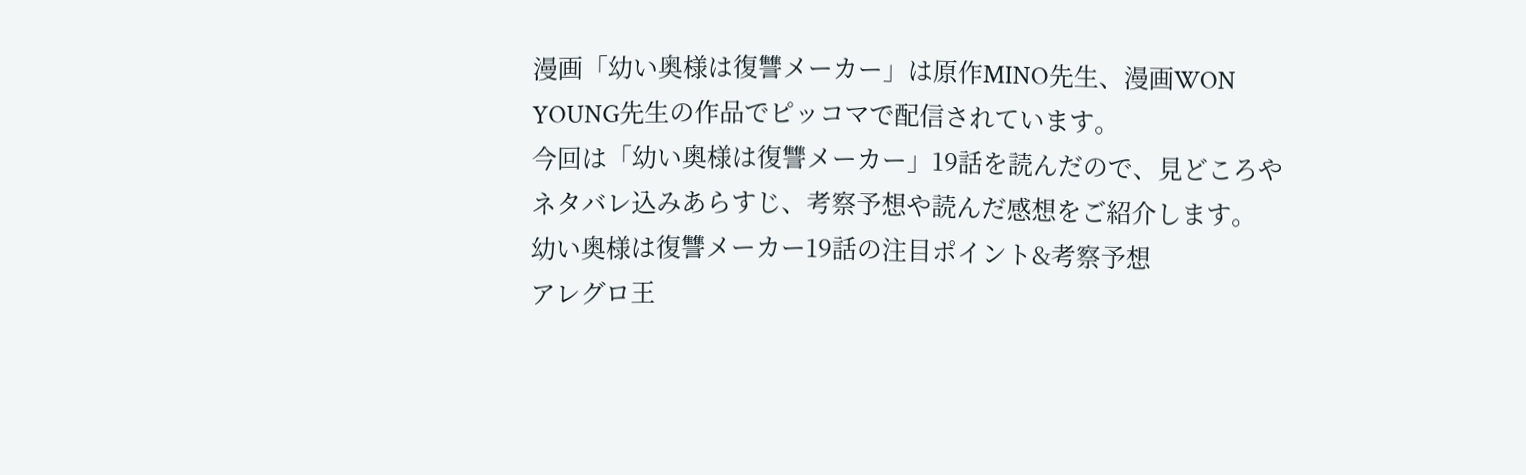漫画「幼い奥様は復讐メーカー」は原作MINO先生、漫画WON YOUNG先生の作品でピッコマで配信されています。
今回は「幼い奥様は復讐メーカー」19話を読んだので、見どころやネタバレ込みあらすじ、考察予想や読んだ感想をご紹介します。
幼い奥様は復讐メーカー19話の注目ポイント&考察予想
アレグロ王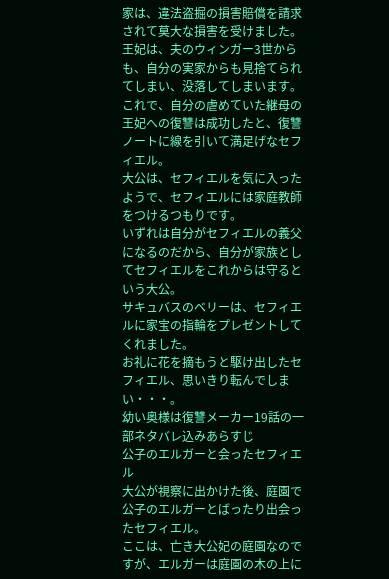家は、違法盗掘の損害賠償を請求されて莫大な損害を受けました。
王妃は、夫のウィンガー3世からも、自分の実家からも見捨てられてしまい、没落してしまいます。
これで、自分の虐めていた継母の王妃への復讐は成功したと、復讐ノートに線を引いて満足げなセフィエル。
大公は、セフィエルを気に入ったようで、セフィエルには家庭教師をつけるつもりです。
いずれは自分がセフィエルの義父になるのだから、自分が家族としてセフィエルをこれからは守るという大公。
サキュバスのベリーは、セフィエルに家宝の指輪をプレゼントしてくれました。
お礼に花を摘もうと駆け出したセフィエル、思いきり転んでしまい・・・。
幼い奥様は復讐メーカー19話の一部ネタバレ込みあらすじ
公子のエルガーと会ったセフィエル
大公が視察に出かけた後、庭園で公子のエルガーとばったり出会ったセフィエル。
ここは、亡き大公妃の庭園なのですが、エルガーは庭園の木の上に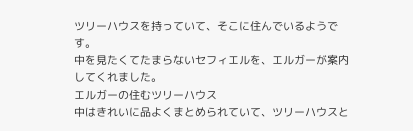ツリーハウスを持っていて、そこに住んでいるようです。
中を見たくてたまらないセフィエルを、エルガーが案内してくれました。
エルガーの住むツリーハウス
中はきれいに品よくまとめられていて、ツリーハウスと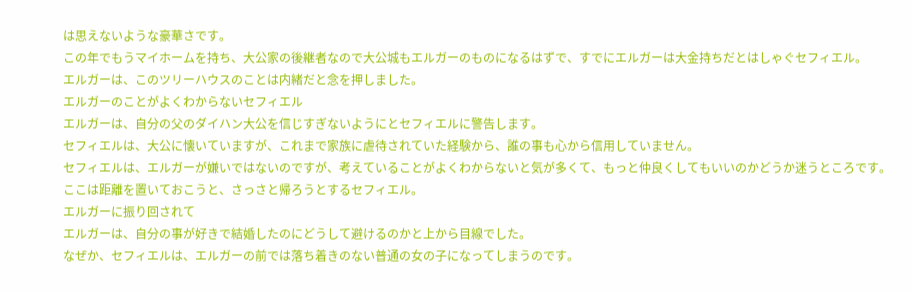は思えないような豪華さです。
この年でもうマイホームを持ち、大公家の後継者なので大公城もエルガーのものになるはずで、すでにエルガーは大金持ちだとはしゃぐセフィエル。
エルガーは、このツリーハウスのことは内緒だと念を押しました。
エルガーのことがよくわからないセフィエル
エルガーは、自分の父のダイハン大公を信じすぎないようにとセフィエルに警告します。
セフィエルは、大公に懐いていますが、これまで家族に虐待されていた経験から、誰の事も心から信用していません。
セフィエルは、エルガーが嫌いではないのですが、考えていることがよくわからないと気が多くて、もっと仲良くしてもいいのかどうか迷うところです。
ここは距離を置いておこうと、さっさと帰ろうとするセフィエル。
エルガーに振り回されて
エルガーは、自分の事が好きで結婚したのにどうして避けるのかと上から目線でした。
なぜか、セフィエルは、エルガーの前では落ち着きのない普通の女の子になってしまうのです。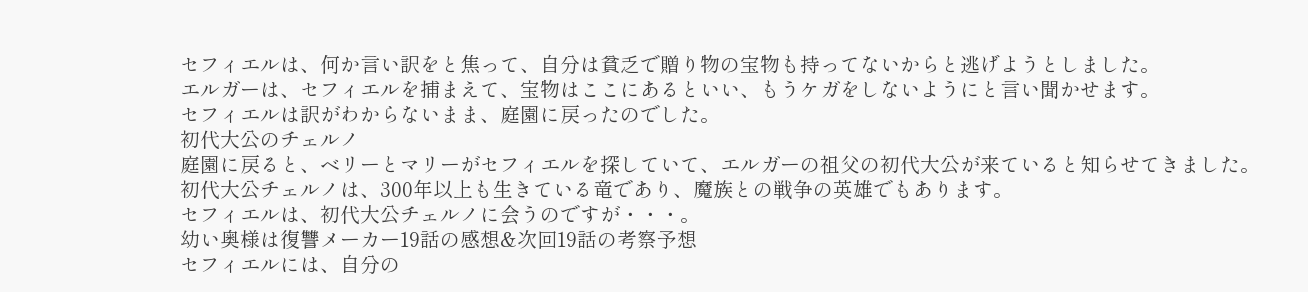セフィエルは、何か言い訳をと焦って、自分は貧乏で贈り物の宝物も持ってないからと逃げようとしました。
エルガーは、セフィエルを捕まえて、宝物はここにあるといい、もうケガをしないようにと言い聞かせます。
セフィエルは訳がわからないまま、庭園に戻ったのでした。
初代大公のチェルノ
庭園に戻ると、ベリーとマリーがセフィエルを探していて、エルガーの祖父の初代大公が来ていると知らせてきました。
初代大公チェルノは、300年以上も生きている竜であり、魔族との戦争の英雄でもあります。
セフィエルは、初代大公チェルノに会うのですが・・・。
幼い奥様は復讐メーカー19話の感想&次回19話の考察予想
セフィエルには、自分の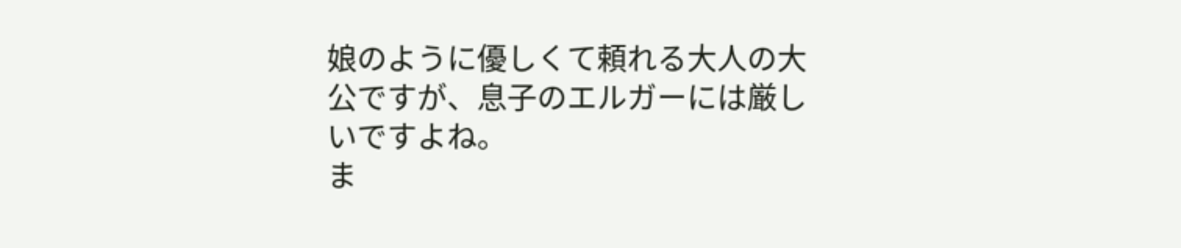娘のように優しくて頼れる大人の大公ですが、息子のエルガーには厳しいですよね。
ま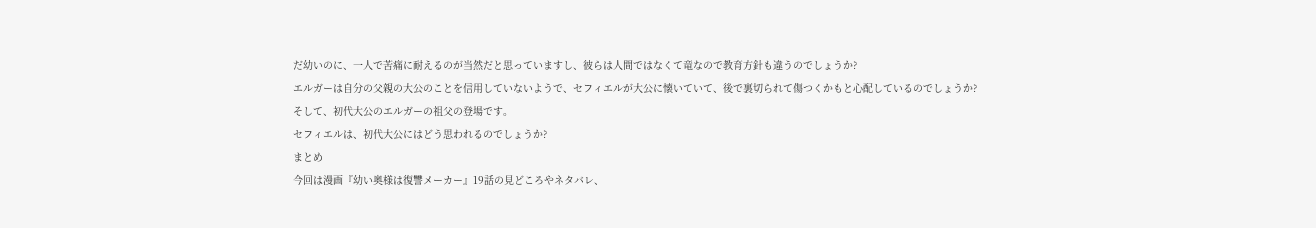だ幼いのに、一人で苦痛に耐えるのが当然だと思っていますし、彼らは人間ではなくて竜なので教育方針も違うのでしょうか?
エルガーは自分の父親の大公のことを信用していないようで、セフィエルが大公に懐いていて、後で裏切られて傷つくかもと心配しているのでしょうか?
そして、初代大公のエルガーの祖父の登場です。
セフィエルは、初代大公にはどう思われるのでしょうか?
まとめ
今回は漫画『幼い奥様は復讐メーカー』19話の見どころやネタバレ、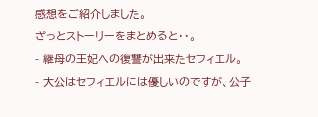感想をご紹介しました。
ざっとストーリーをまとめると・・。
- 継母の王妃への復讐が出来たセフィエル。
- 大公はセフィエルには優しいのですが、公子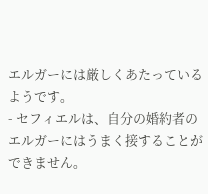エルガーには厳しくあたっているようです。
- セフィエルは、自分の婚約者のエルガーにはうまく接することができません。